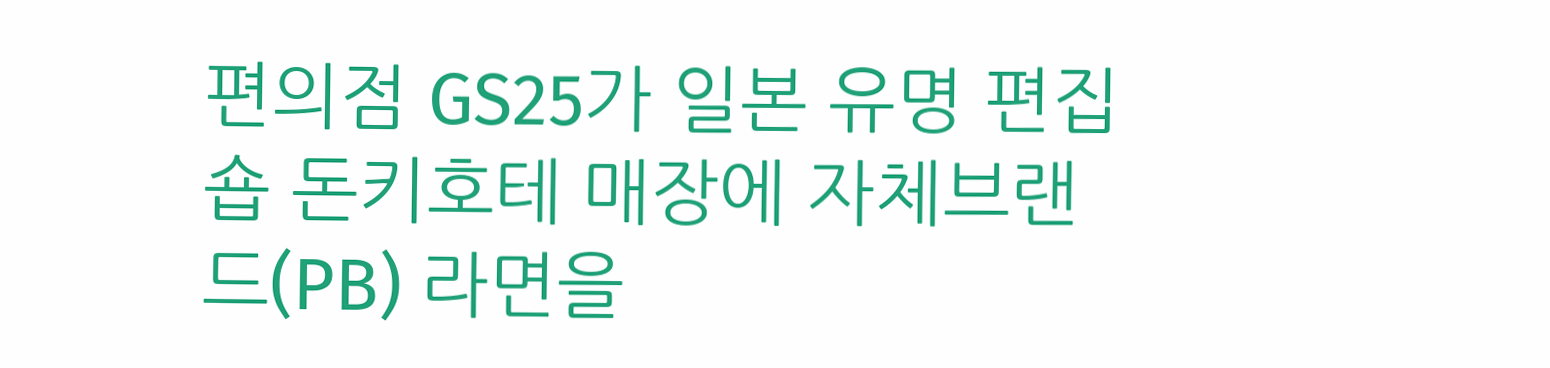편의점 GS25가 일본 유명 편집숍 돈키호테 매장에 자체브랜드(PB) 라면을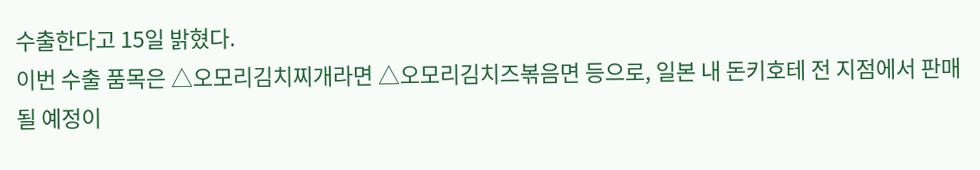수출한다고 15일 밝혔다.
이번 수출 품목은 △오모리김치찌개라면 △오모리김치즈볶음면 등으로, 일본 내 돈키호테 전 지점에서 판매될 예정이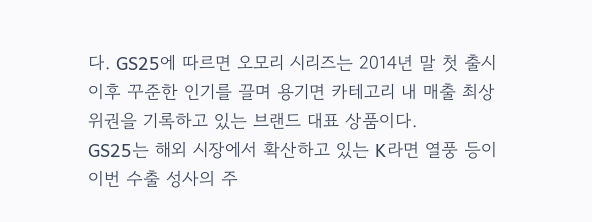다. GS25에 따르면 오모리 시리즈는 2014년 말 첫 출시 이후 꾸준한 인기를 끌며 용기면 카테고리 내 매출 최상위권을 기록하고 있는 브랜드 대표 상품이다.
GS25는 해외 시장에서 확산하고 있는 K라면 열풍 등이 이번 수출 성사의 주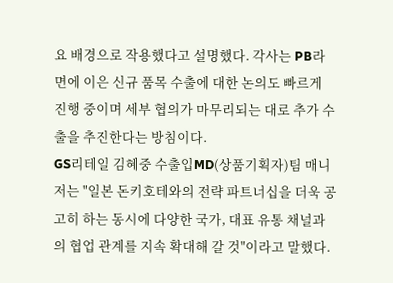요 배경으로 작용했다고 설명했다. 각사는 PB라면에 이은 신규 품목 수출에 대한 논의도 빠르게 진행 중이며 세부 협의가 마무리되는 대로 추가 수출을 추진한다는 방침이다.
GS리테일 김혜중 수출입MD(상품기획자)팀 매니저는 "일본 돈키호테와의 전략 파트너십을 더욱 공고히 하는 동시에 다양한 국가, 대표 유통 채널과의 협업 관계를 지속 확대해 갈 것"이라고 말했다.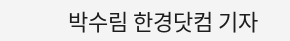박수림 한경닷컴 기자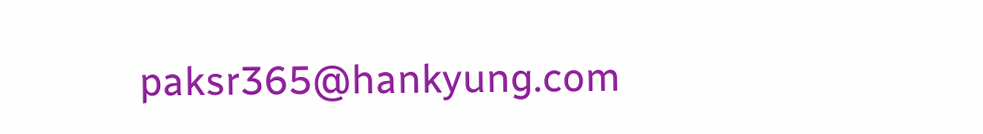paksr365@hankyung.com